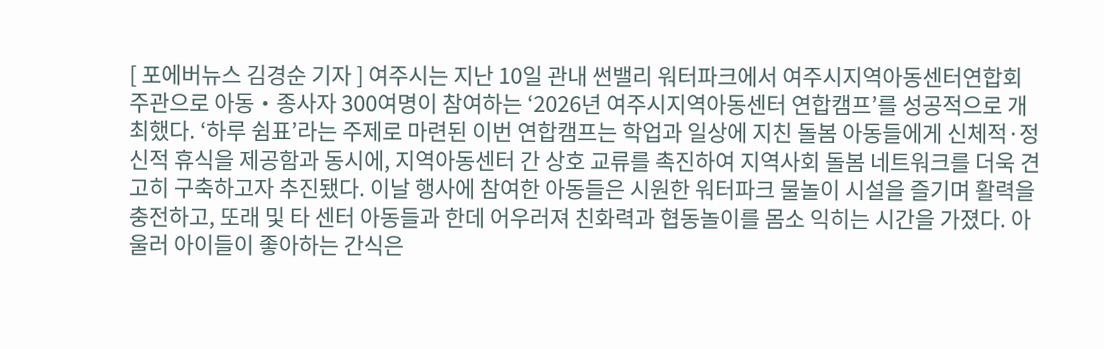[ 포에버뉴스 김경순 기자 ] 여주시는 지난 10일 관내 썬밸리 워터파크에서 여주시지역아동센터연합회 주관으로 아동‧종사자 300여명이 참여하는 ‘2026년 여주시지역아동센터 연합캠프’를 성공적으로 개최했다. ‘하루 쉼표’라는 주제로 마련된 이번 연합캠프는 학업과 일상에 지친 돌봄 아동들에게 신체적·정신적 휴식을 제공함과 동시에, 지역아동센터 간 상호 교류를 촉진하여 지역사회 돌봄 네트워크를 더욱 견고히 구축하고자 추진됐다. 이날 행사에 참여한 아동들은 시원한 워터파크 물놀이 시설을 즐기며 활력을 충전하고, 또래 및 타 센터 아동들과 한데 어우러져 친화력과 협동놀이를 몸소 익히는 시간을 가졌다. 아울러 아이들이 좋아하는 간식은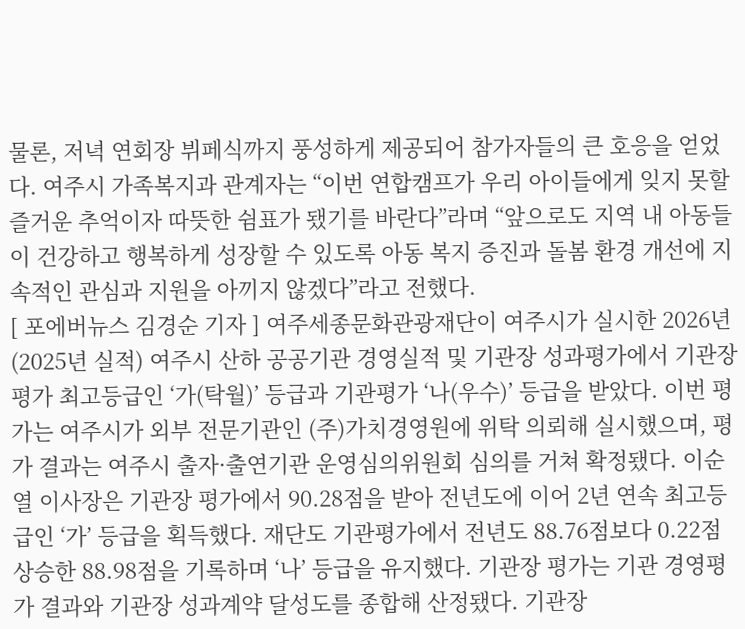물론, 저녁 연회장 뷔페식까지 풍성하게 제공되어 참가자들의 큰 호응을 얻었다. 여주시 가족복지과 관계자는 “이번 연합캠프가 우리 아이들에게 잊지 못할 즐거운 추억이자 따뜻한 쉼표가 됐기를 바란다”라며 “앞으로도 지역 내 아동들이 건강하고 행복하게 성장할 수 있도록 아동 복지 증진과 돌봄 환경 개선에 지속적인 관심과 지원을 아끼지 않겠다”라고 전했다.
[ 포에버뉴스 김경순 기자 ] 여주세종문화관광재단이 여주시가 실시한 2026년(2025년 실적) 여주시 산하 공공기관 경영실적 및 기관장 성과평가에서 기관장 평가 최고등급인 ‘가(탁월)’ 등급과 기관평가 ‘나(우수)’ 등급을 받았다. 이번 평가는 여주시가 외부 전문기관인 (주)가치경영원에 위탁 의뢰해 실시했으며, 평가 결과는 여주시 출자·출연기관 운영심의위원회 심의를 거쳐 확정됐다. 이순열 이사장은 기관장 평가에서 90.28점을 받아 전년도에 이어 2년 연속 최고등급인 ‘가’ 등급을 획득했다. 재단도 기관평가에서 전년도 88.76점보다 0.22점 상승한 88.98점을 기록하며 ‘나’ 등급을 유지했다. 기관장 평가는 기관 경영평가 결과와 기관장 성과계약 달성도를 종합해 산정됐다. 기관장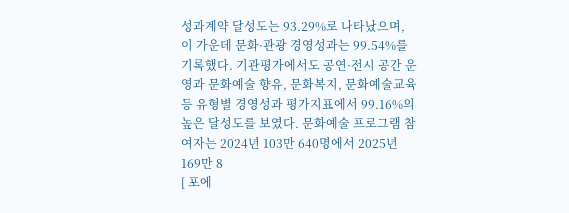성과계약 달성도는 93.29%로 나타났으며, 이 가운데 문화·관광 경영성과는 99.54%를 기록했다. 기관평가에서도 공연·전시 공간 운영과 문화예술 향유, 문화복지, 문화예술교육 등 유형별 경영성과 평가지표에서 99.16%의 높은 달성도를 보였다. 문화예술 프로그램 참여자는 2024년 103만 640명에서 2025년 169만 8
[ 포에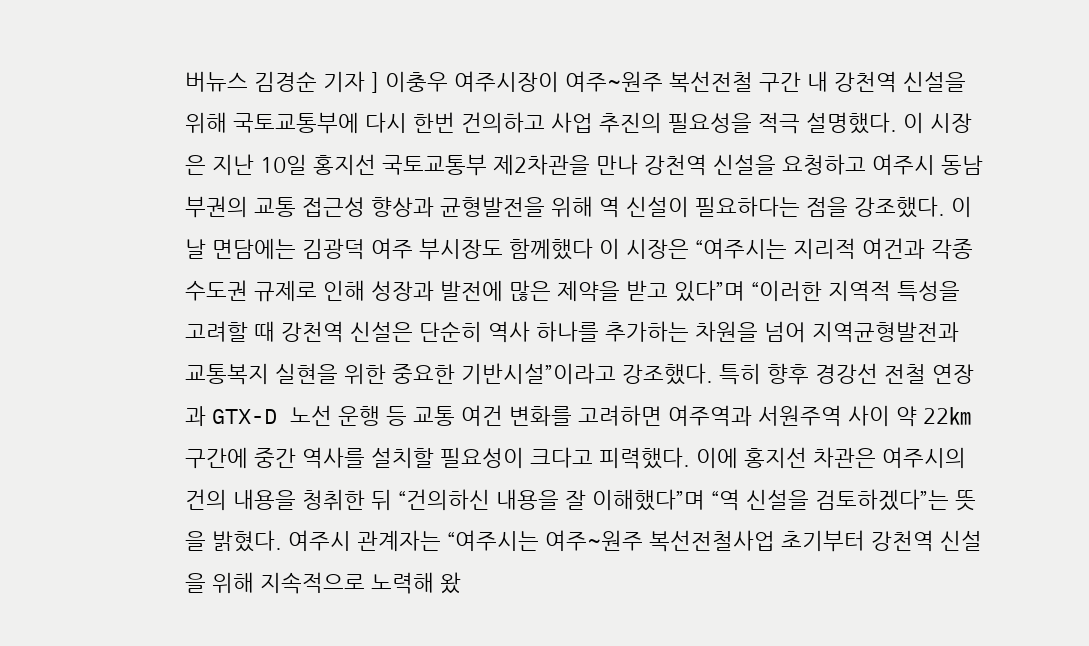버뉴스 김경순 기자 ] 이충우 여주시장이 여주~원주 복선전철 구간 내 강천역 신설을 위해 국토교통부에 다시 한번 건의하고 사업 추진의 필요성을 적극 설명했다. 이 시장은 지난 10일 홍지선 국토교통부 제2차관을 만나 강천역 신설을 요청하고 여주시 동남부권의 교통 접근성 향상과 균형발전을 위해 역 신설이 필요하다는 점을 강조했다. 이날 면담에는 김광덕 여주 부시장도 함께했다 이 시장은 “여주시는 지리적 여건과 각종 수도권 규제로 인해 성장과 발전에 많은 제약을 받고 있다”며 “이러한 지역적 특성을 고려할 때 강천역 신설은 단순히 역사 하나를 추가하는 차원을 넘어 지역균형발전과 교통복지 실현을 위한 중요한 기반시설”이라고 강조했다. 특히 향후 경강선 전철 연장과 GTX-D 노선 운행 등 교통 여건 변화를 고려하면 여주역과 서원주역 사이 약 22㎞ 구간에 중간 역사를 설치할 필요성이 크다고 피력했다. 이에 홍지선 차관은 여주시의 건의 내용을 청취한 뒤 “건의하신 내용을 잘 이해했다”며 “역 신설을 검토하겠다”는 뜻을 밝혔다. 여주시 관계자는 “여주시는 여주~원주 복선전철사업 초기부터 강천역 신설을 위해 지속적으로 노력해 왔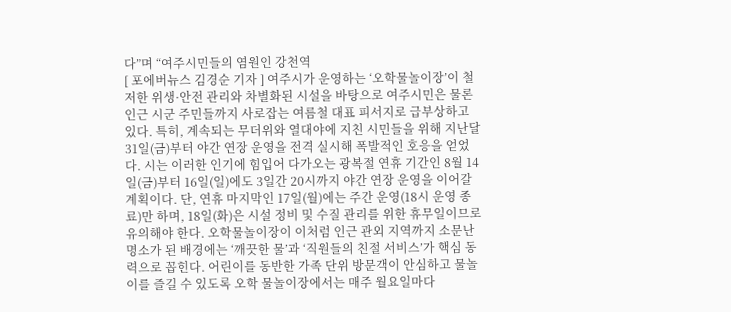다”며 “여주시민들의 염원인 강천역
[ 포에버뉴스 김경순 기자 ] 여주시가 운영하는 ‘오학물놀이장’이 철저한 위생·안전 관리와 차별화된 시설을 바탕으로 여주시민은 물론 인근 시군 주민들까지 사로잡는 여름철 대표 피서지로 급부상하고 있다. 특히, 계속되는 무더위와 열대야에 지친 시민들을 위해 지난달 31일(금)부터 야간 연장 운영을 전격 실시해 폭발적인 호응을 얻었다. 시는 이러한 인기에 힘입어 다가오는 광복절 연휴 기간인 8월 14일(금)부터 16일(일)에도 3일간 20시까지 야간 연장 운영을 이어갈 계획이다. 단, 연휴 마지막인 17일(월)에는 주간 운영(18시 운영 종료)만 하며, 18일(화)은 시설 정비 및 수질 관리를 위한 휴무일이므로 유의해야 한다. 오학물놀이장이 이처럼 인근 관외 지역까지 소문난 명소가 된 배경에는 ‘깨끗한 물’과 ‘직원들의 친절 서비스’가 핵심 동력으로 꼽힌다. 어린이를 동반한 가족 단위 방문객이 안심하고 물놀이를 즐길 수 있도록 오학 물놀이장에서는 매주 월요일마다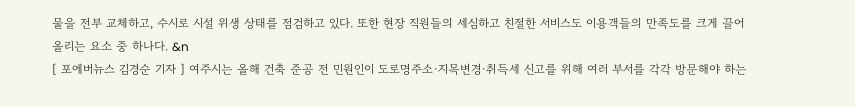물을 전부 교체하고, 수시로 시설 위생 상태를 점검하고 있다. 또한 현장 직원들의 세심하고 친절한 서비스도 이용객들의 만족도를 크게 끌어올리는 요소 중 하나다. &n
[ 포에버뉴스 김경순 기자 ] 여주시는 올해 건축 준공 전 민원인이 도로명주소·지목변경·취득세 신고를 위해 여러 부서를 각각 방문해야 하는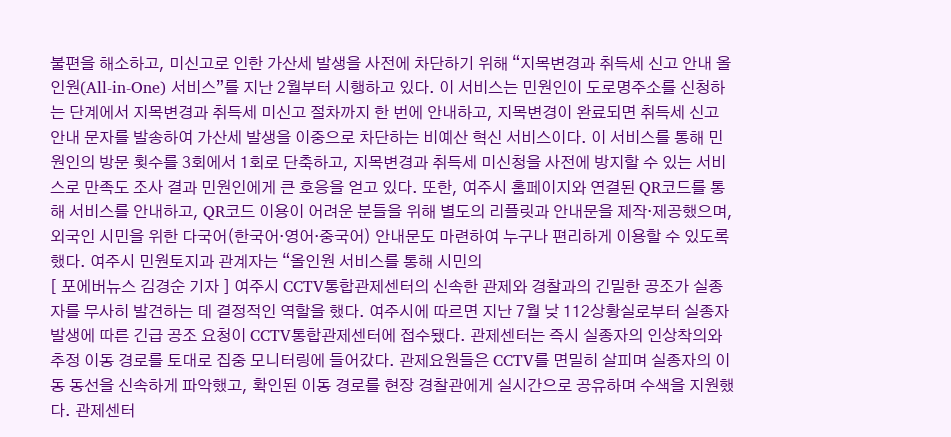불편을 해소하고, 미신고로 인한 가산세 발생을 사전에 차단하기 위해 “지목변경과 취득세 신고 안내 올인원(All-in-One) 서비스”를 지난 2월부터 시행하고 있다. 이 서비스는 민원인이 도로명주소를 신청하는 단계에서 지목변경과 취득세 미신고 절차까지 한 번에 안내하고, 지목변경이 완료되면 취득세 신고 안내 문자를 발송하여 가산세 발생을 이중으로 차단하는 비예산 혁신 서비스이다. 이 서비스를 통해 민원인의 방문 횟수를 3회에서 1회로 단축하고, 지목변경과 취득세 미신청을 사전에 방지할 수 있는 서비스로 만족도 조사 결과 민원인에게 큰 호응을 얻고 있다. 또한, 여주시 홈페이지와 연결된 QR코드를 통해 서비스를 안내하고, QR코드 이용이 어려운 분들을 위해 별도의 리플릿과 안내문을 제작·제공했으며, 외국인 시민을 위한 다국어(한국어·영어·중국어) 안내문도 마련하여 누구나 편리하게 이용할 수 있도록 했다. 여주시 민원토지과 관계자는 “올인원 서비스를 통해 시민의
[ 포에버뉴스 김경순 기자 ] 여주시 CCTV통합관제센터의 신속한 관제와 경찰과의 긴밀한 공조가 실종자를 무사히 발견하는 데 결정적인 역할을 했다. 여주시에 따르면 지난 7월 낮 112상황실로부터 실종자 발생에 따른 긴급 공조 요청이 CCTV통합관제센터에 접수됐다. 관제센터는 즉시 실종자의 인상착의와 추정 이동 경로를 토대로 집중 모니터링에 들어갔다. 관제요원들은 CCTV를 면밀히 살피며 실종자의 이동 동선을 신속하게 파악했고, 확인된 이동 경로를 현장 경찰관에게 실시간으로 공유하며 수색을 지원했다. 관제센터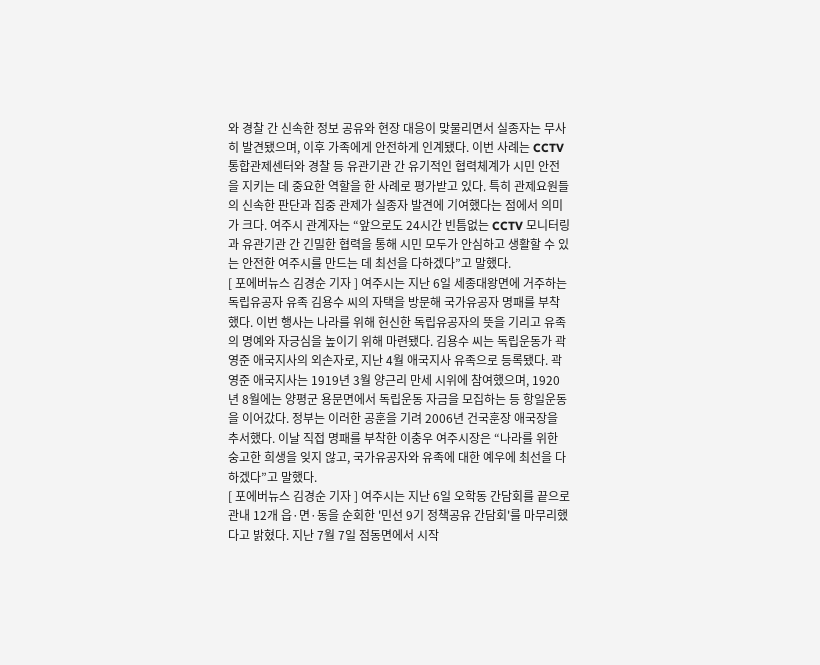와 경찰 간 신속한 정보 공유와 현장 대응이 맞물리면서 실종자는 무사히 발견됐으며, 이후 가족에게 안전하게 인계됐다. 이번 사례는 CCTV통합관제센터와 경찰 등 유관기관 간 유기적인 협력체계가 시민 안전을 지키는 데 중요한 역할을 한 사례로 평가받고 있다. 특히 관제요원들의 신속한 판단과 집중 관제가 실종자 발견에 기여했다는 점에서 의미가 크다. 여주시 관계자는 “앞으로도 24시간 빈틈없는 CCTV 모니터링과 유관기관 간 긴밀한 협력을 통해 시민 모두가 안심하고 생활할 수 있는 안전한 여주시를 만드는 데 최선을 다하겠다”고 말했다.
[ 포에버뉴스 김경순 기자 ] 여주시는 지난 6일 세종대왕면에 거주하는 독립유공자 유족 김용수 씨의 자택을 방문해 국가유공자 명패를 부착했다. 이번 행사는 나라를 위해 헌신한 독립유공자의 뜻을 기리고 유족의 명예와 자긍심을 높이기 위해 마련됐다. 김용수 씨는 독립운동가 곽영준 애국지사의 외손자로, 지난 4월 애국지사 유족으로 등록됐다. 곽영준 애국지사는 1919년 3월 양근리 만세 시위에 참여했으며, 1920년 8월에는 양평군 용문면에서 독립운동 자금을 모집하는 등 항일운동을 이어갔다. 정부는 이러한 공훈을 기려 2006년 건국훈장 애국장을 추서했다. 이날 직접 명패를 부착한 이충우 여주시장은 “나라를 위한 숭고한 희생을 잊지 않고, 국가유공자와 유족에 대한 예우에 최선을 다하겠다”고 말했다.
[ 포에버뉴스 김경순 기자 ] 여주시는 지난 6일 오학동 간담회를 끝으로 관내 12개 읍·면·동을 순회한 '민선 9기 정책공유 간담회'를 마무리했다고 밝혔다. 지난 7월 7일 점동면에서 시작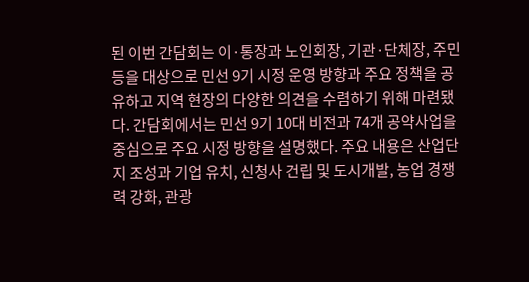된 이번 간담회는 이·통장과 노인회장, 기관·단체장, 주민 등을 대상으로 민선 9기 시정 운영 방향과 주요 정책을 공유하고 지역 현장의 다양한 의견을 수렴하기 위해 마련됐다. 간담회에서는 민선 9기 10대 비전과 74개 공약사업을 중심으로 주요 시정 방향을 설명했다. 주요 내용은 산업단지 조성과 기업 유치, 신청사 건립 및 도시개발, 농업 경쟁력 강화, 관광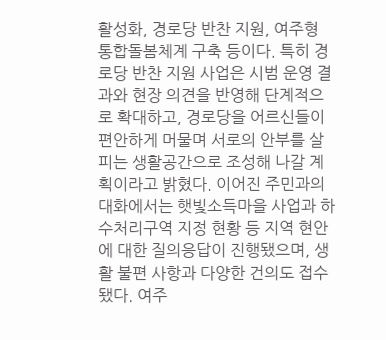활성화, 경로당 반찬 지원, 여주형 통합돌봄체계 구축 등이다. 특히 경로당 반찬 지원 사업은 시범 운영 결과와 현장 의견을 반영해 단계적으로 확대하고, 경로당을 어르신들이 편안하게 머물며 서로의 안부를 살피는 생활공간으로 조성해 나갈 계획이라고 밝혔다. 이어진 주민과의 대화에서는 햇빛소득마을 사업과 하수처리구역 지정 현황 등 지역 현안에 대한 질의응답이 진행됐으며, 생활 불편 사항과 다양한 건의도 접수됐다. 여주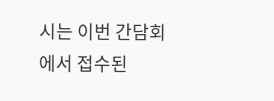시는 이번 간담회에서 접수된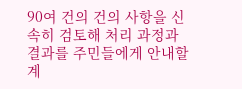90여 건의 건의 사항을 신속히 검토해 처리 과정과 결과를 주민들에게 안내할 계